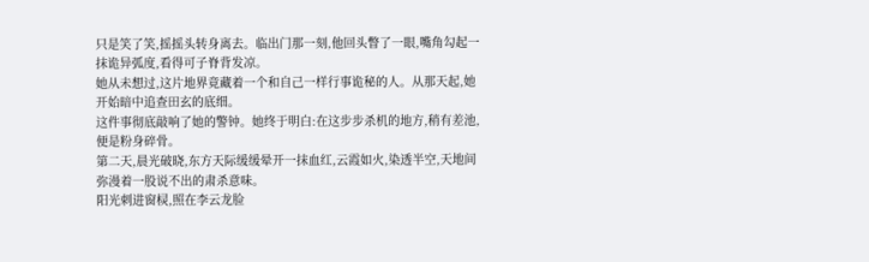只是笑了笑,摇摇头转身离去。临出门那一刻,他回头瞥了一眼,嘴角勾起一抹诡异弧度,看得可子脊背发凉。
她从未想过,这片地界竟藏着一个和自己一样行事诡秘的人。从那天起,她开始暗中追查田玄的底细。
这件事彻底敲响了她的警钟。她终于明白:在这步步杀机的地方,稍有差池,便是粉身碎骨。
第二天,晨光破晓,东方天际缓缓晕开一抹血红,云霞如火,染透半空,天地间弥漫着一股说不出的肃杀意味。
阳光刺进窗棂,照在李云龙脸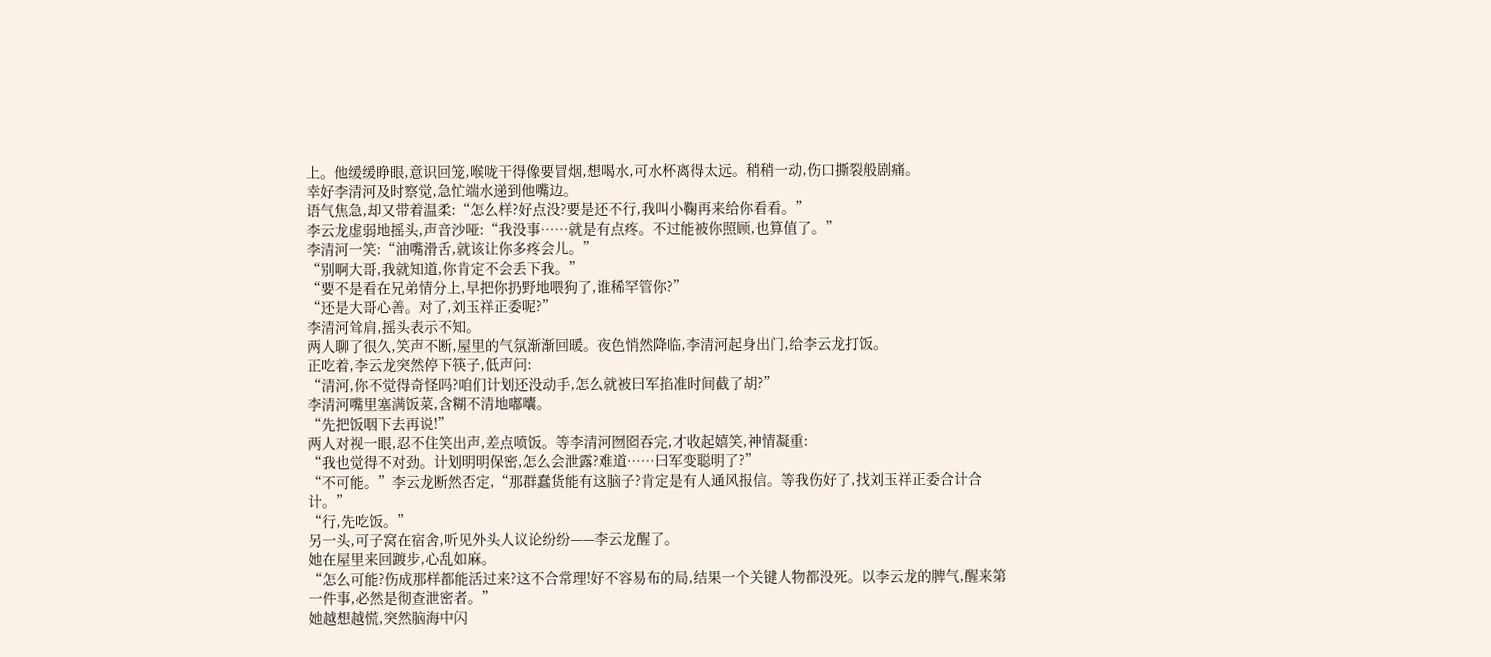上。他缓缓睁眼,意识回笼,喉咙干得像要冒烟,想喝水,可水杯离得太远。稍稍一动,伤口撕裂般剧痛。
幸好李清河及时察觉,急忙端水递到他嘴边。
语气焦急,却又带着温柔:“怎么样?好点没?要是还不行,我叫小鞠再来给你看看。”
李云龙虚弱地摇头,声音沙哑:“我没事……就是有点疼。不过能被你照顾,也算值了。”
李清河一笑:“油嘴滑舌,就该让你多疼会儿。”
“别啊大哥,我就知道,你肯定不会丢下我。”
“要不是看在兄弟情分上,早把你扔野地喂狗了,谁稀罕管你?”
“还是大哥心善。对了,刘玉祥正委呢?”
李清河耸肩,摇头表示不知。
两人聊了很久,笑声不断,屋里的气氛渐渐回暖。夜色悄然降临,李清河起身出门,给李云龙打饭。
正吃着,李云龙突然停下筷子,低声问:
“清河,你不觉得奇怪吗?咱们计划还没动手,怎么就被曰军掐准时间截了胡?”
李清河嘴里塞满饭菜,含糊不清地嘟囔。
“先把饭咽下去再说!”
两人对视一眼,忍不住笑出声,差点喷饭。等李清河囫囵吞完,才收起嬉笑,神情凝重:
“我也觉得不对劲。计划明明保密,怎么会泄露?难道……曰军变聪明了?”
“不可能。”李云龙断然否定,“那群蠢货能有这脑子?肯定是有人通风报信。等我伤好了,找刘玉祥正委合计合计。”
“行,先吃饭。”
另一头,可子窝在宿舍,听见外头人议论纷纷——李云龙醒了。
她在屋里来回踱步,心乱如麻。
“怎么可能?伤成那样都能活过来?这不合常理!好不容易布的局,结果一个关键人物都没死。以李云龙的脾气,醒来第一件事,必然是彻查泄密者。”
她越想越慌,突然脑海中闪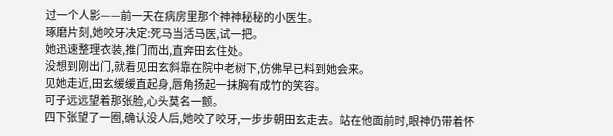过一个人影——前一天在病房里那个神神秘秘的小医生。
琢磨片刻,她咬牙决定:死马当活马医,试一把。
她迅速整理衣装,推门而出,直奔田玄住处。
没想到刚出门,就看见田玄斜靠在院中老树下,仿佛早已料到她会来。
见她走近,田玄缓缓直起身,唇角扬起一抹胸有成竹的笑容。
可子远远望着那张脸,心头莫名一颤。
四下张望了一圈,确认没人后,她咬了咬牙,一步步朝田玄走去。站在他面前时,眼神仍带着怀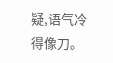疑,语气冷得像刀。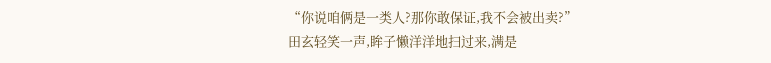“你说咱俩是一类人?那你敢保证,我不会被出卖?”
田玄轻笑一声,眸子懒洋洋地扫过来,满是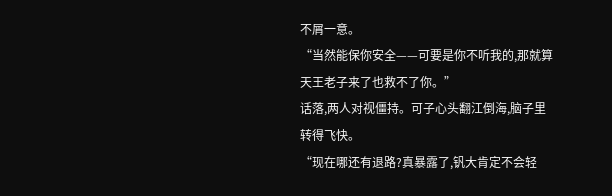不屑一意。
“当然能保你安全——可要是你不听我的,那就算天王老子来了也救不了你。”
话落,两人对视僵持。可子心头翻江倒海,脑子里转得飞快。
“现在哪还有退路?真暴露了,钒大肯定不会轻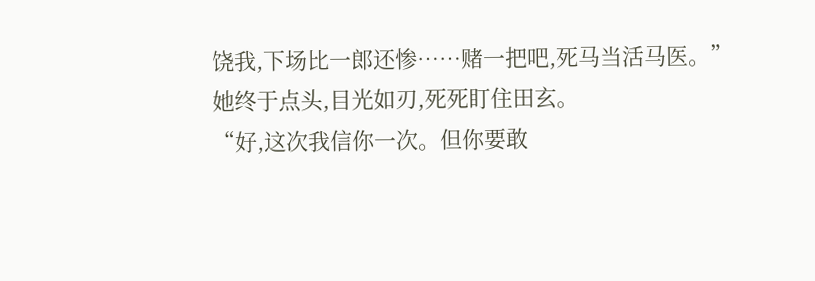饶我,下场比一郎还惨……赌一把吧,死马当活马医。”
她终于点头,目光如刃,死死盯住田玄。
“好,这次我信你一次。但你要敢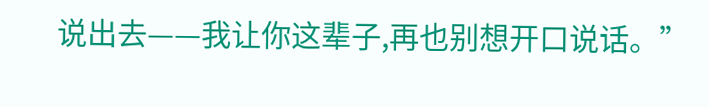说出去——我让你这辈子,再也别想开口说话。”